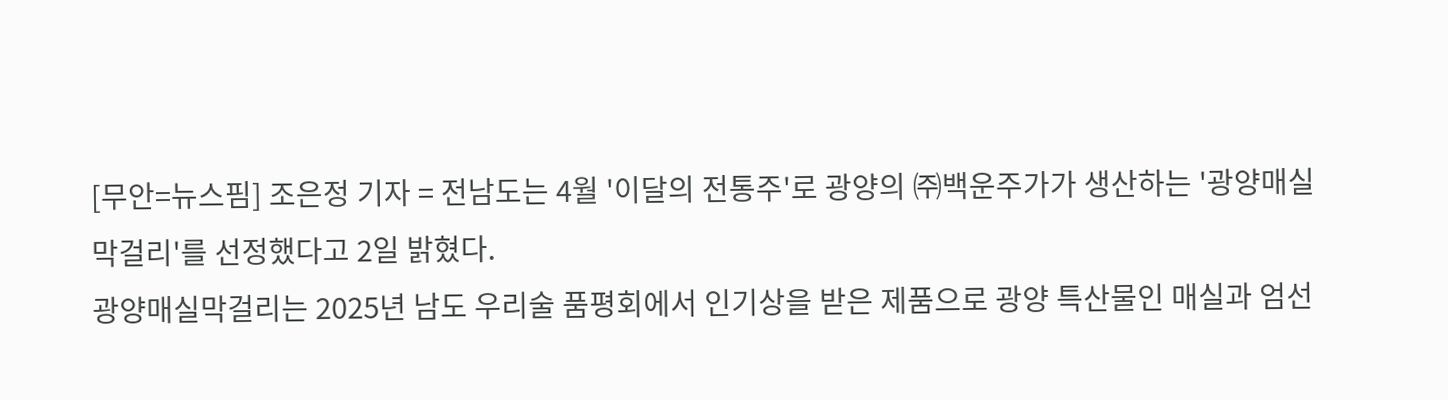[무안=뉴스핌] 조은정 기자 = 전남도는 4월 '이달의 전통주'로 광양의 ㈜백운주가가 생산하는 '광양매실막걸리'를 선정했다고 2일 밝혔다.
광양매실막걸리는 2025년 남도 우리술 품평회에서 인기상을 받은 제품으로 광양 특산물인 매실과 엄선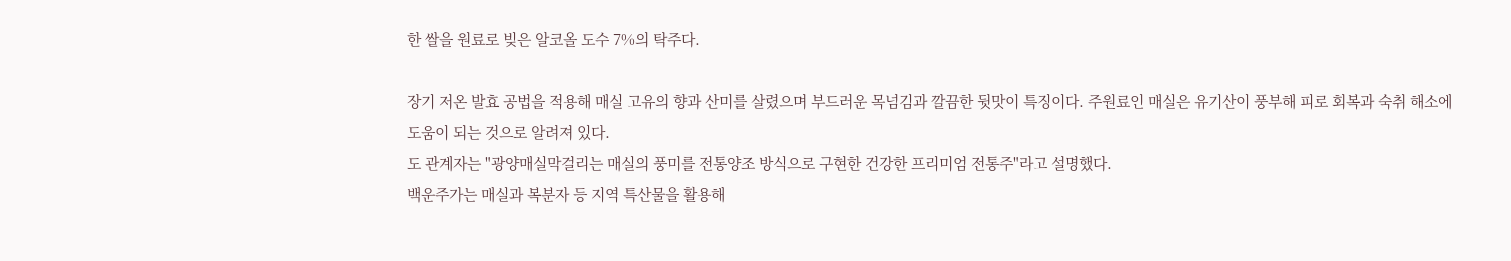한 쌀을 원료로 빚은 알코올 도수 7%의 탁주다.

장기 저온 발효 공법을 적용해 매실 고유의 향과 산미를 살렸으며 부드러운 목넘김과 깔끔한 뒷맛이 특징이다. 주원료인 매실은 유기산이 풍부해 피로 회복과 숙취 해소에 도움이 되는 것으로 알려져 있다.
도 관계자는 "광양매실막걸리는 매실의 풍미를 전통양조 방식으로 구현한 건강한 프리미엄 전통주"라고 설명했다.
백운주가는 매실과 복분자 등 지역 특산물을 활용해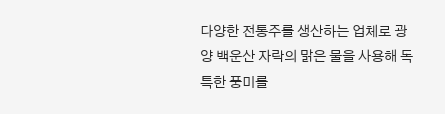다양한 전통주를 생산하는 업체로 광양 백운산 자락의 맑은 물을 사용해 독특한 풍미를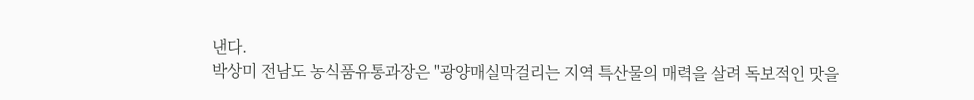낸다.
박상미 전남도 농식품유통과장은 "광양매실막걸리는 지역 특산물의 매력을 살려 독보적인 맛을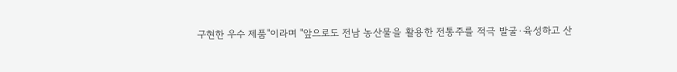구현한 우수 제품"이라며 "앞으로도 전남 농산물을 활용한 전통주를 적극 발굴·육성하고 산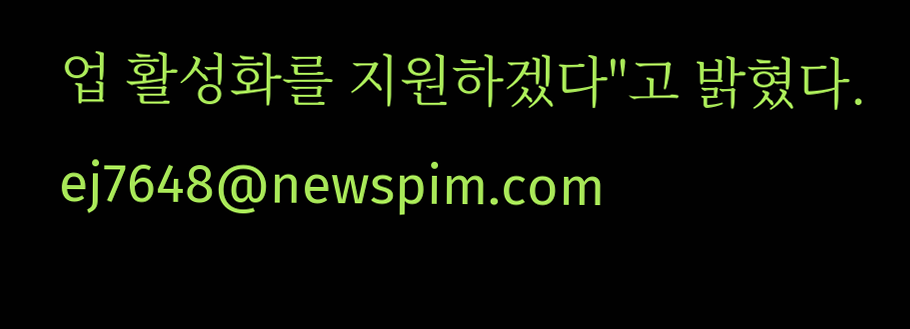업 활성화를 지원하겠다"고 밝혔다.
ej7648@newspim.com